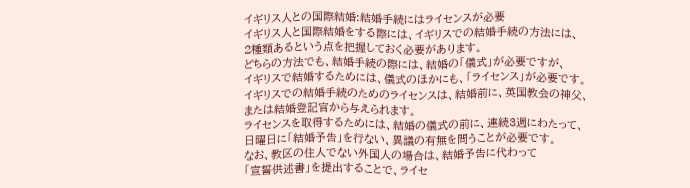イギリス人との国際結婚:結婚手続にはライセンスが必要
イギリス人と国際結婚をする際には、イギリスでの結婚手続の方法には、
2種類あるという点を把握しておく必要があります。
どちらの方法でも、結婚手続の際には、結婚の「儀式」が必要ですが、
イギリスで結婚するためには、儀式のほかにも、「ライセンス」が必要です。
イギリスでの結婚手続のためのライセンスは、結婚前に、英国教会の神父、
または結婚登記官から与えられます。
ライセンスを取得するためには、結婚の儀式の前に、連続3週にわたって、
日曜日に「結婚予告」を行ない、異議の有無を問うことが必要です。
なお、教区の住人でない外国人の場合は、結婚予告に代わって
「宣誓供述書」を提出することで、ライセ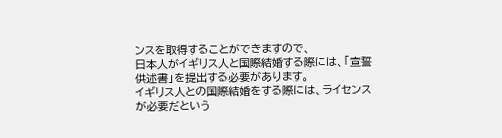ンスを取得することができますので、
日本人がイギリス人と国際結婚する際には、「宣誓供述書」を提出する必要があります。
イギリス人との国際結婚をする際には、ライセンスが必要だという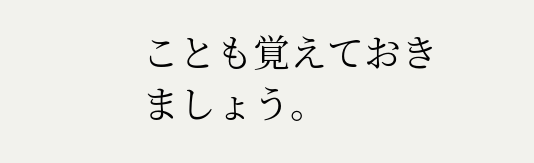ことも覚えておきましょう。